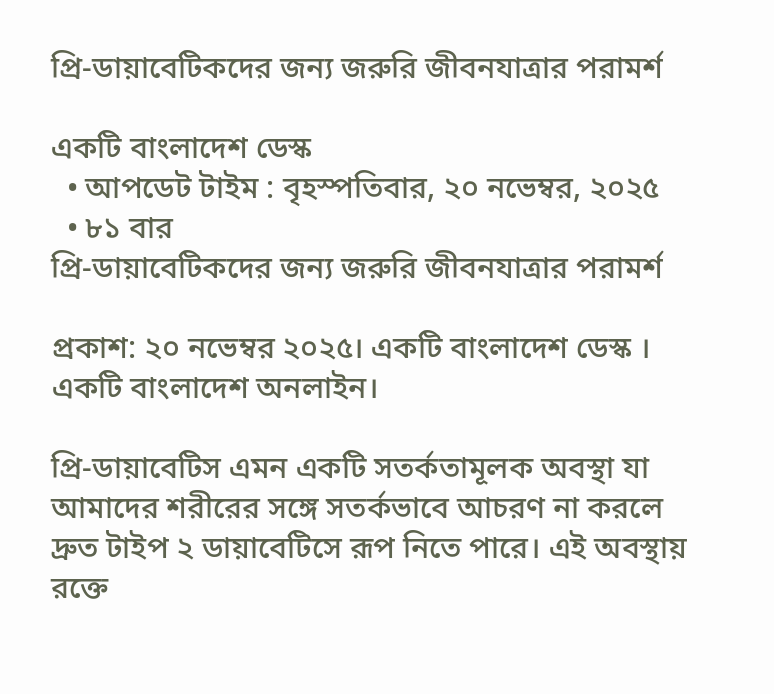প্রি-ডায়াবেটিকদের জন্য জরুরি জীবনযাত্রার পরামর্শ

একটি বাংলাদেশ ডেস্ক
  • আপডেট টাইম : বৃহস্পতিবার, ২০ নভেম্বর, ২০২৫
  • ৮১ বার
প্রি-ডায়াবেটিকদের জন্য জরুরি জীবনযাত্রার পরামর্শ

প্রকাশ: ২০ নভেম্বর ২০২৫। একটি বাংলাদেশ ডেস্ক । একটি বাংলাদেশ অনলাইন।

প্রি-ডায়াবেটিস এমন একটি সতর্কতামূলক অবস্থা যা আমাদের শরীরের সঙ্গে সতর্কভাবে আচরণ না করলে দ্রুত টাইপ ২ ডায়াবেটিসে রূপ নিতে পারে। এই অবস্থায় রক্তে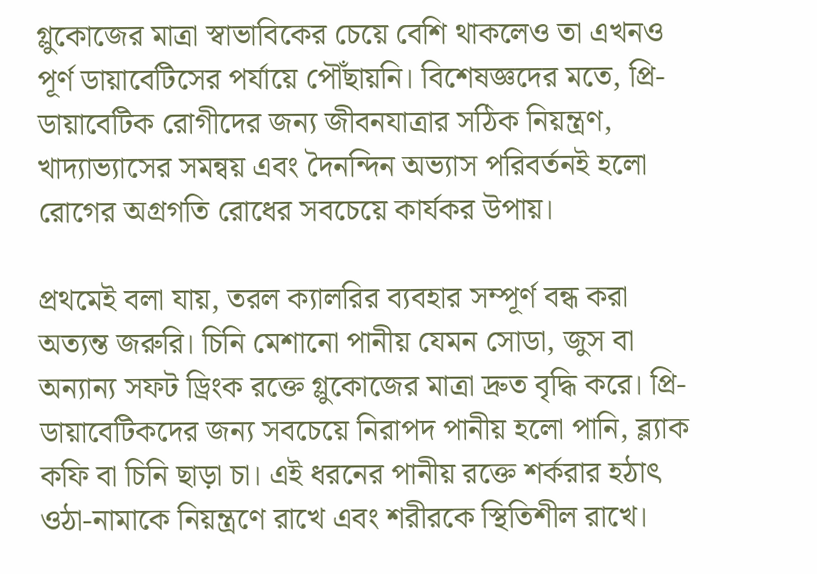গ্লুকোজের মাত্রা স্বাভাবিকের চেয়ে বেশি থাকলেও তা এখনও পূর্ণ ডায়াবেটিসের পর্যায়ে পৌঁছায়নি। বিশেষজ্ঞদের মতে, প্রি-ডায়াবেটিক রোগীদের জন্য জীবনযাত্রার সঠিক নিয়ন্ত্রণ, খাদ্যাভ্যাসের সমন্বয় এবং দৈনন্দিন অভ্যাস পরিবর্তনই হলো রোগের অগ্রগতি রোধের সবচেয়ে কার্যকর উপায়।

প্রথমেই বলা যায়, তরল ক্যালরির ব্যবহার সম্পূর্ণ বন্ধ করা অত্যন্ত জরুরি। চিনি মেশানো পানীয় যেমন সোডা, জুস বা অন্যান্য সফট ড্রিংক রক্তে গ্লুকোজের মাত্রা দ্রুত বৃদ্ধি করে। প্রি-ডায়াবেটিকদের জন্য সবচেয়ে নিরাপদ পানীয় হলো পানি, ব্ল্যাক কফি বা চিনি ছাড়া চা। এই ধরনের পানীয় রক্তে শর্করার হঠাৎ ওঠা-নামাকে নিয়ন্ত্রণে রাখে এবং শরীরকে স্থিতিশীল রাখে।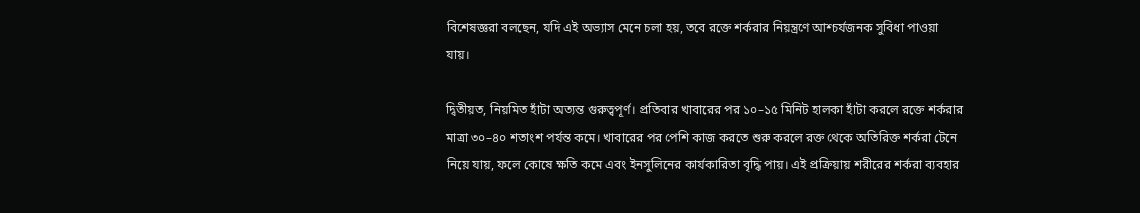বিশেষজ্ঞরা বলছেন, যদি এই অভ্যাস মেনে চলা হয়, তবে রক্তে শর্করার নিয়ন্ত্রণে আশ্চর্যজনক সুবিধা পাওয়া যায়।

দ্বিতীয়ত, নিয়মিত হাঁটা অত্যন্ত গুরুত্বপূর্ণ। প্রতিবার খাবারের পর ১০–১৫ মিনিট হালকা হাঁটা করলে রক্তে শর্করার মাত্রা ৩০–৪০ শতাংশ পর্যন্ত কমে। খাবারের পর পেশি কাজ করতে শুরু করলে রক্ত থেকে অতিরিক্ত শর্করা টেনে নিয়ে যায়, ফলে কোষে ক্ষতি কমে এবং ইনসুলিনের কার্যকারিতা বৃদ্ধি পায়। এই প্রক্রিয়ায় শরীরের শর্করা ব্যবহার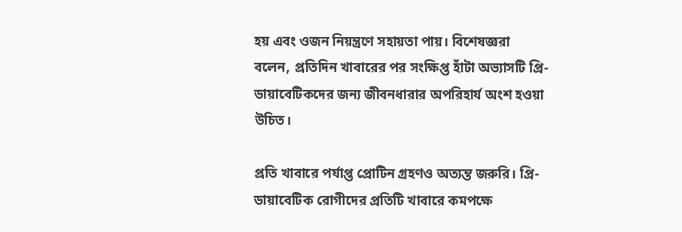হয় এবং ওজন নিয়ন্ত্রণে সহায়তা পায়। বিশেষজ্ঞরা বলেন, প্রতিদিন খাবারের পর সংক্ষিপ্ত হাঁটা অভ্যাসটি প্রি-ডায়াবেটিকদের জন্য জীবনধারার অপরিহার্য অংশ হওয়া উচিত।

প্রতি খাবারে পর্যাপ্ত প্রোটিন গ্রহণও অত্যন্ত জরুরি। প্রি-ডায়াবেটিক রোগীদের প্রতিটি খাবারে কমপক্ষে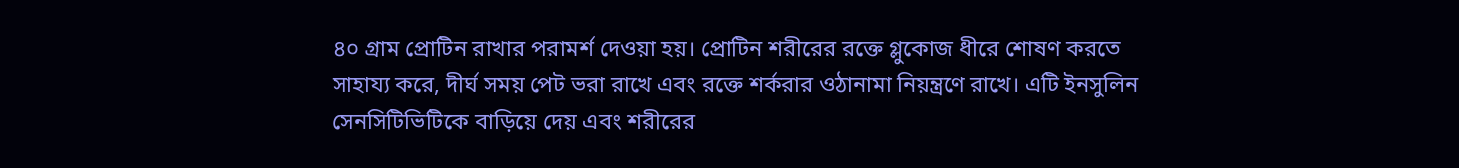৪০ গ্রাম প্রোটিন রাখার পরামর্শ দেওয়া হয়। প্রোটিন শরীরের রক্তে গ্লুকোজ ধীরে শোষণ করতে সাহায্য করে, দীর্ঘ সময় পেট ভরা রাখে এবং রক্তে শর্করার ওঠানামা নিয়ন্ত্রণে রাখে। এটি ইনসুলিন সেনসিটিভিটিকে বাড়িয়ে দেয় এবং শরীরের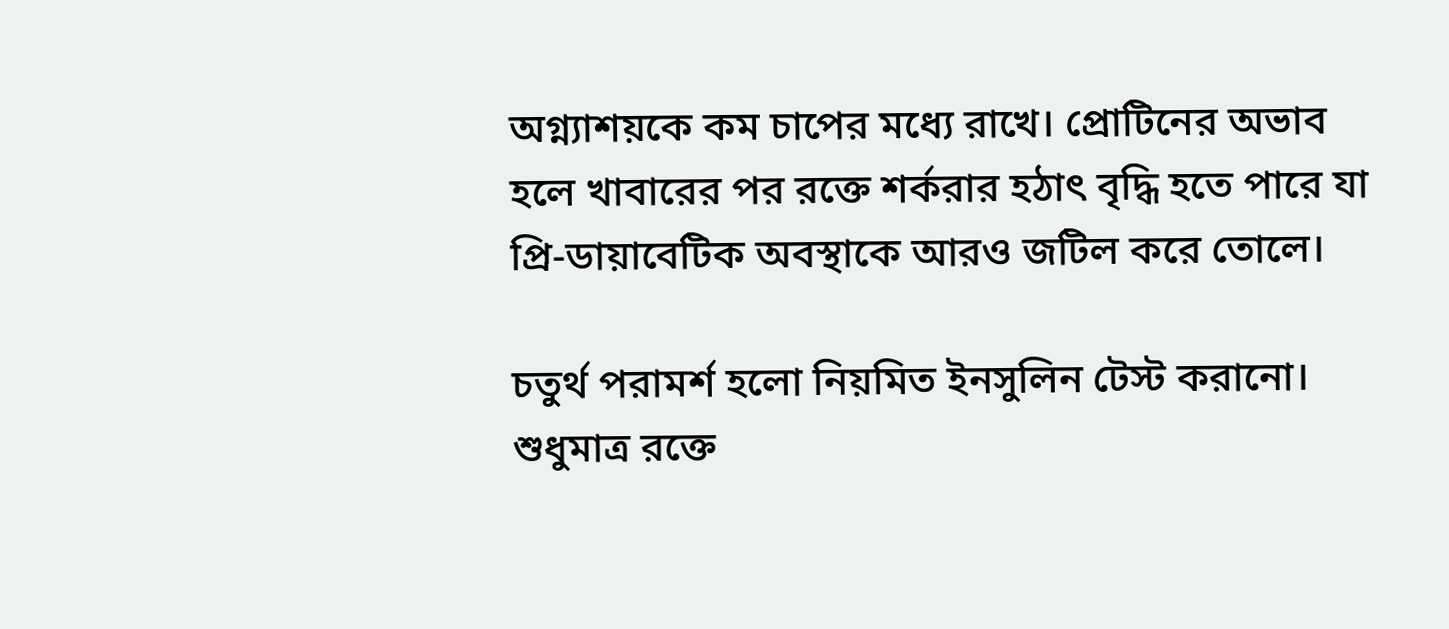অগ্ন্যাশয়কে কম চাপের মধ্যে রাখে। প্রোটিনের অভাব হলে খাবারের পর রক্তে শর্করার হঠাৎ বৃদ্ধি হতে পারে যা প্রি-ডায়াবেটিক অবস্থাকে আরও জটিল করে তোলে।

চতুর্থ পরামর্শ হলো নিয়মিত ইনসুলিন টেস্ট করানো। শুধুমাত্র রক্তে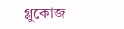গ্লুকোজ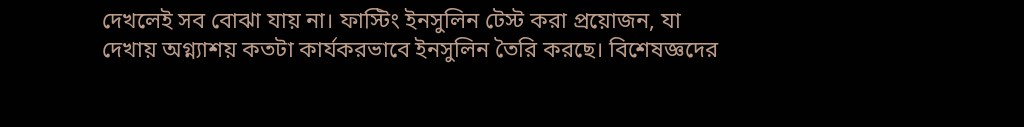দেখলেই সব বোঝা যায় না। ফাস্টিং ইনসুলিন টেস্ট করা প্রয়োজন, যা দেখায় অগ্ন্যাশয় কতটা কার্যকরভাবে ইনসুলিন তৈরি করছে। বিশেষজ্ঞদের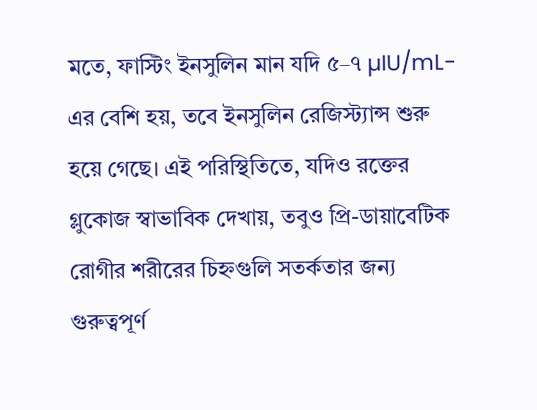মতে, ফাস্টিং ইনসুলিন মান যদি ৫–৭ µIU/mL-এর বেশি হয়, তবে ইনসুলিন রেজিস্ট্যান্স শুরু হয়ে গেছে। এই পরিস্থিতিতে, যদিও রক্তের গ্লুকোজ স্বাভাবিক দেখায়, তবুও প্রি-ডায়াবেটিক রোগীর শরীরের চিহ্নগুলি সতর্কতার জন্য গুরুত্বপূর্ণ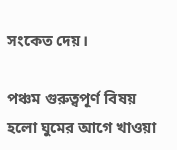সংকেত দেয়।

পঞ্চম গুরুত্বপূর্ণ বিষয় হলো ঘুমের আগে খাওয়া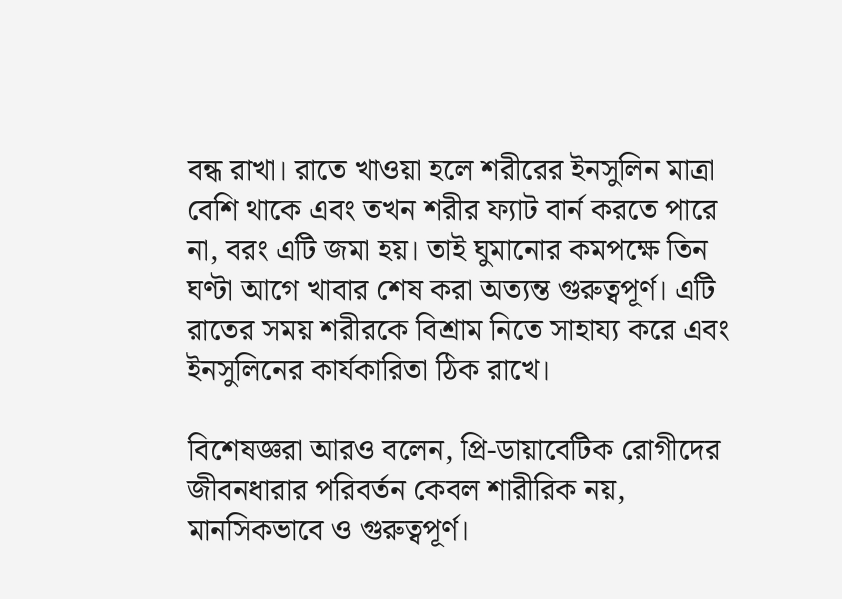বন্ধ রাখা। রাতে খাওয়া হলে শরীরের ইনসুলিন মাত্রা বেশি থাকে এবং তখন শরীর ফ্যাট বার্ন করতে পারে না, বরং এটি জমা হয়। তাই ঘুমানোর কমপক্ষে তিন ঘণ্টা আগে খাবার শেষ করা অত্যন্ত গুরুত্বপূর্ণ। এটি রাতের সময় শরীরকে বিশ্রাম নিতে সাহায্য করে এবং ইনসুলিনের কার্যকারিতা ঠিক রাখে।

বিশেষজ্ঞরা আরও বলেন, প্রি-ডায়াবেটিক রোগীদের জীবনধারার পরিবর্তন কেবল শারীরিক নয়, মানসিকভাবে ও গুরুত্বপূর্ণ।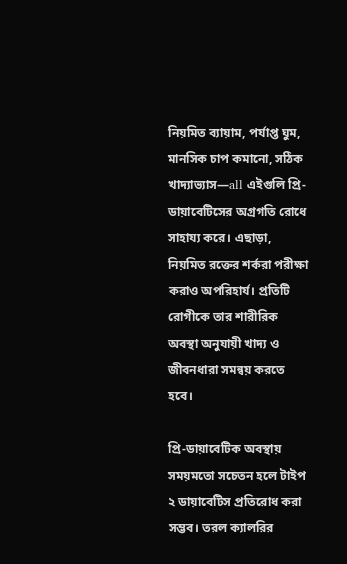নিয়মিত ব্যায়াম, পর্যাপ্ত ঘুম, মানসিক চাপ কমানো, সঠিক খাদ্যাভ্যাস—all এইগুলি প্রি-ডায়াবেটিসের অগ্রগতি রোধে সাহায্য করে। এছাড়া, নিয়মিত রক্তের শর্করা পরীক্ষা করাও অপরিহার্য। প্রতিটি রোগীকে তার শারীরিক অবস্থা অনুযায়ী খাদ্য ও জীবনধারা সমন্বয় করতে হবে।

প্রি-ডায়াবেটিক অবস্থায় সময়মতো সচেতন হলে টাইপ ২ ডায়াবেটিস প্রতিরোধ করা সম্ভব। তরল ক্যালরির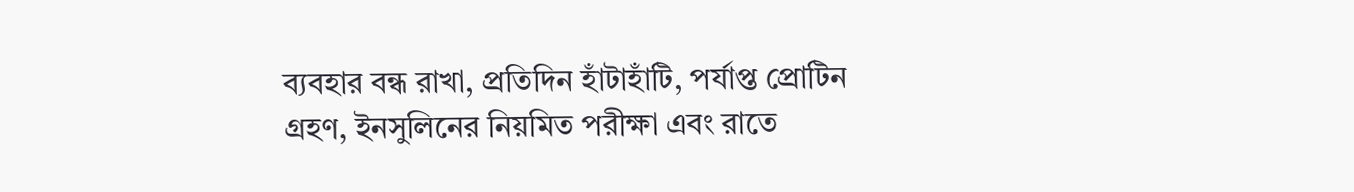ব্যবহার বন্ধ রাখা, প্রতিদিন হাঁটাহাঁটি, পর্যাপ্ত প্রোটিন গ্রহণ, ইনসুলিনের নিয়মিত পরীক্ষা এবং রাতে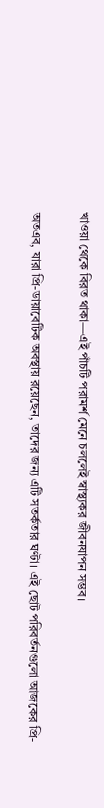খাওয়া থেকে বিরত থাকা—এই পাঁচটি পরামর্শ মেনে চললেই স্বাস্থ্যকর জীবনযাপন সম্ভব।

অতএব, যারা প্রি-ডায়াবেটিক অবস্থায় রয়েছেন, তাদের জন্য এটি সতর্কতার ঘণ্টা। এই ছোট পরিবর্তনগুলো আজকের প্রি-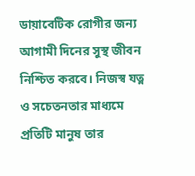ডায়াবেটিক রোগীর জন্য আগামী দিনের সুস্থ জীবন নিশ্চিত করবে। নিজস্ব যত্ন ও সচেতনতার মাধ্যমে প্রতিটি মানুষ তার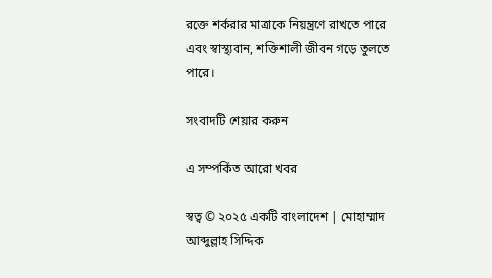রক্তে শর্করার মাত্রাকে নিয়ন্ত্রণে রাখতে পারে এবং স্বাস্থ্যবান, শক্তিশালী জীবন গড়ে তুলতে পারে।

সংবাদটি শেয়ার করুন

এ সম্পর্কিত আরো খবর

স্বত্ব © ২০২৫ একটি বাংলাদেশ | মোহাম্মাদ আব্দুল্লাহ সিদ্দিক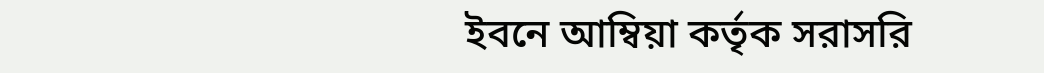ইবনে আম্বিয়া কর্তৃক সরাসরি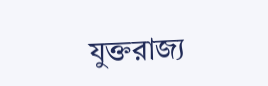যুক্তরাজ্য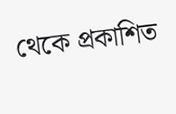থেকে প্রকাশিত